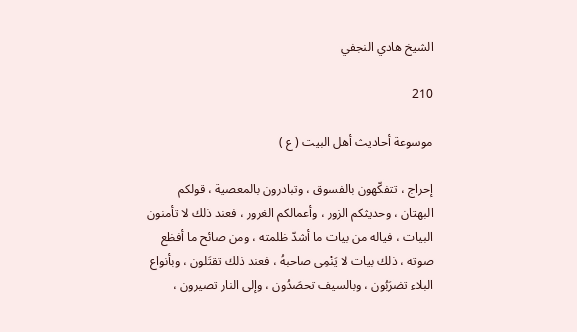الشيخ هادي النجفي

210

موسوعة أحاديث أهل البيت ( ع )

إحراج ، تتفكّهون بالفسوق ، وتبادرون بالمعصية ، قولكم البهتان ، وحديثكم الزور ، وأعمالكم الغرور ، فعند ذلك لا تأمنون البيات ، فياله من بيات ما أشدّ ظلمته ، ومن صائح ما أفظع صوته ، ذلك بيات لا يَنْمِى صاحبهُ ، فعند ذلك تقتَلون ، وبأنواع البلاء تضرَبُون ، وبالسيف تحصَدُون ، وإلى النار تصيرون ،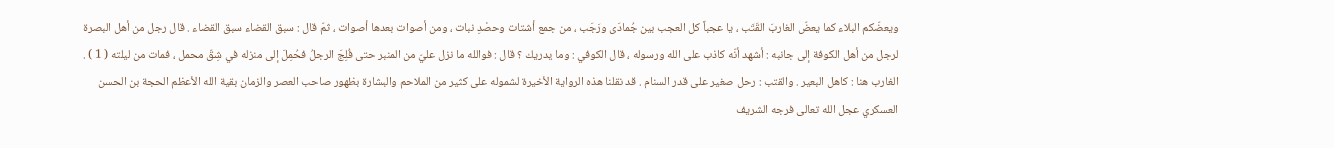ويعضّكم البلاء كما يعضّ الغاربَ القَتَب ، يا عجباً كل العجب بين جُمادَى ورَجَب ، من جمع أشتات وحصْدِ نبات ، ومن أصوات بعدها أصوات ، ثمّ قال : سبق القضاء سبق القضاء . قال رجل من أهل البصرة لرجل من أهل الكوفة إلى جانبه : أشهد أنّه كاذب على الله ورسوله ، قال الكوفي : وما يدريك ؟ قال : فوالله ما نزل عليّ من المنبر حتى فُلِجَ الرجلُ فحُمِلَ إلى منزله في شِقّ محمل ، فمات من ليلته ( 1 ) . الغارب هنا : كاهل البعير . والقتب : رحل صغير على قدر السنام . قد نقلنا هذه الرواية الأخيرة لشموله على كثير من الملاحم والبشارة بظهور صاحب العصر والزمان بقية الله الأعظم الحجة بن الحسن العسكري عجل الله تعالى فرجه الشريف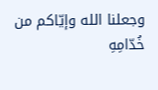وجعلنا الله وإيّاكم من خُدّامِهِ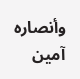وأنصاره آمين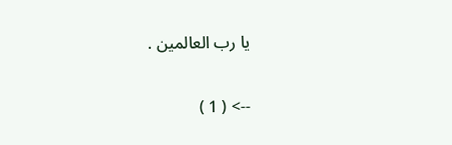يا رب العالمين .

--> ( 1 )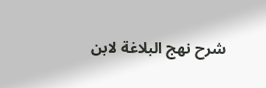شرح نهج البلاغة لابن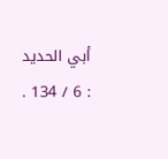أبي الحديد : 6 / 134 .